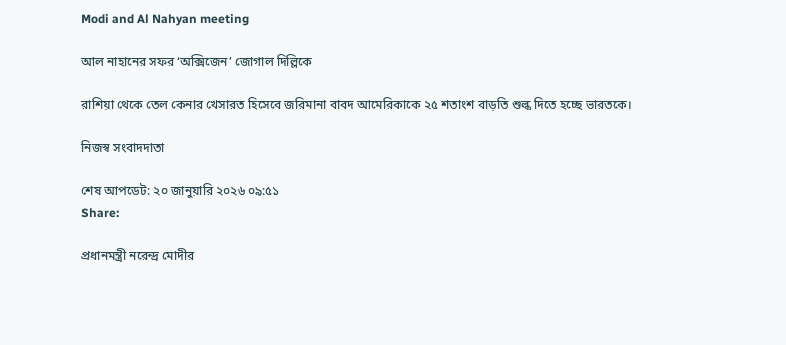Modi and Al Nahyan meeting

আল নাহানের সফর ‘অক্সিজেন’ জোগাল দিল্লিকে

রাশিয়া থেকে তেল কেনার খেসারত হিসেবে জরিমানা বাবদ আমেরিকাকে ২৫ শতাংশ বাড়তি শুল্ক দিতে হচ্ছে ভারতকে।

নিজস্ব সংবাদদাতা

শেষ আপডেট: ২০ জানুয়ারি ২০২৬ ০৯:৫১
Share:

প্রধানমন্ত্রী নরেন্দ্র মোদীর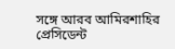সঙ্গে আরব আমিরশাহির প্রেসিডেন্ট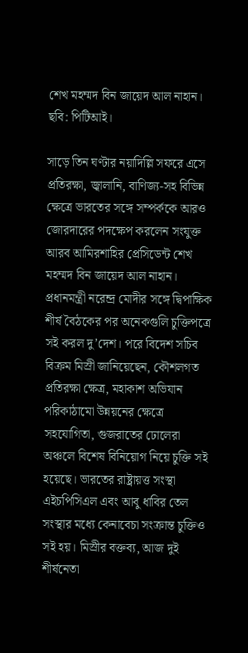শেখ মহম্মদ বিন জায়েদ আল নাহান। ছবি: পিটিআই।

সাড়ে তিন ঘণ্টার নয়াদিল্লি সফরে এসে প্রতিরক্ষা, জ্বালানি, বাণিজ্য-সহ বিভিন্ন ক্ষেত্রে ভারতের সঙ্গে সম্পর্ককে আরও জোরদারের পদক্ষেপ করলেন সংযুক্ত আরব আমিরশাহির প্রেসিডেন্ট শেখ মহম্মদ বিন জায়েদ আল নাহান। প্রধানমন্ত্রী নরেন্দ্র মোদীর সঙ্গে দ্বিপাক্ষিক শীর্ষ বৈঠকের পর অনেকগুলি চুক্তিপত্রে সই করল দু’দেশ। পরে বিদেশ সচিব বিক্রম মিস্রী জানিয়েছেন, কৌশলগত প্রতিরক্ষা ক্ষেত্র, মহাকাশ অভিযান পরিকাঠামো উন্নয়নের ক্ষেত্রে সহযোগিতা, গুজরাতের ঢোলেরা অঞ্চলে বিশেষ বিনিয়োগ নিয়ে চুক্তি সই হয়েছে। ভারতের রাষ্ট্রায়ত্ত সংস্থা এইচপিসিএল এবং আবু ধাবির তেল সংস্থার মধ্যে কেনাবেচা সংক্রান্ত চুক্তিও সই হয়। মিস্রীর বক্তব্য, আজ দুই শীর্ষনেতা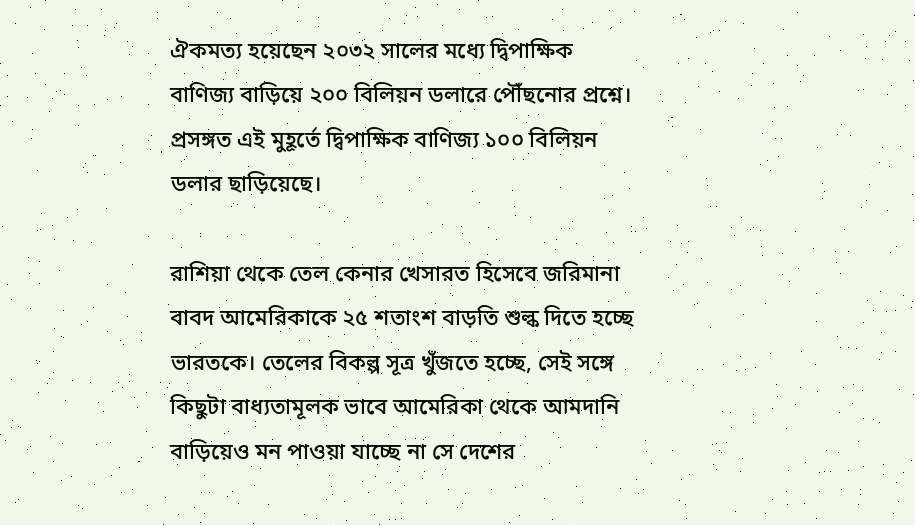ঐকমত্য হয়েছেন ২০৩২ সালের মধ্যে দ্বিপাক্ষিক বাণিজ্য বাড়িয়ে ২০০ বিলিয়ন ডলারে পৌঁছনোর প্রশ্নে। প্রসঙ্গত এই মুহূর্তে দ্বিপাক্ষিক বাণিজ্য ১০০ বিলিয়ন ডলার ছাড়িয়েছে।

রাশিয়া থেকে তেল কেনার খেসারত হিসেবে জরিমানা বাবদ আমেরিকাকে ২৫ শতাংশ বাড়তি শুল্ক দিতে হচ্ছে ভারতকে। তেলের বিকল্প সূত্র খুঁজতে হচ্ছে, সেই সঙ্গে কিছুটা বাধ্যতামূলক ভাবে আমেরিকা থেকে আমদানি বাড়িয়েও মন পাওয়া যাচ্ছে না সে দেশের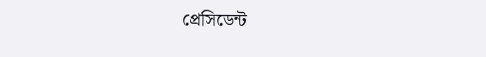প্রেসিডেন্ট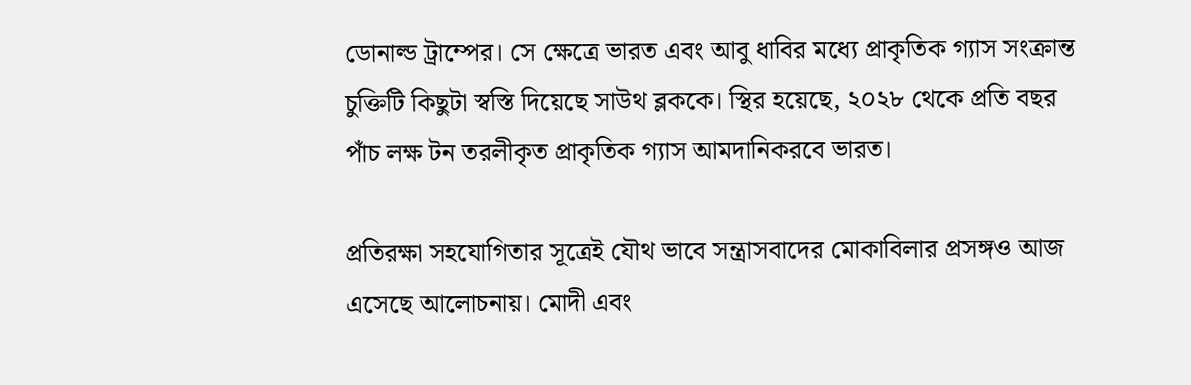ডোনাল্ড ট্রাম্পের। সে ক্ষেত্রে ভারত এবং আবু ধাবির মধ্যে প্রাকৃতিক গ্যাস সংক্রান্ত চুক্তিটি কিছুটা স্বস্তি দিয়েছে সাউথ ব্লককে। স্থির হয়েছে, ২০২৮ থেকে প্রতি বছর পাঁচ লক্ষ টন তরলীকৃত প্রাকৃতিক গ্যাস আমদানিকরবে ভারত।

প্রতিরক্ষা সহযোগিতার সূত্রেই যৌথ ভাবে সন্ত্রাসবাদের মোকাবিলার প্রসঙ্গও আজ এসেছে আলোচনায়। মোদী এবং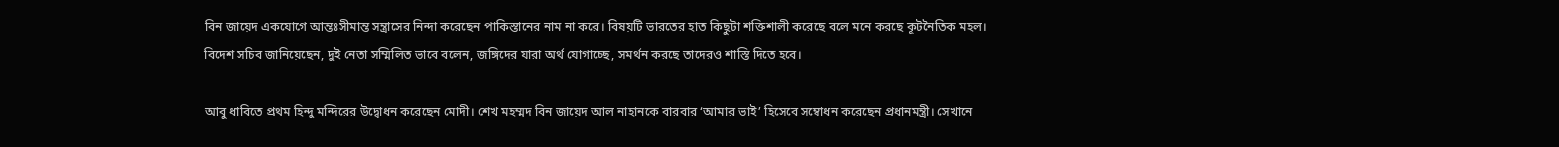বিন জায়েদ একযোগে আন্তঃসীমান্ত সন্ত্রাসের নিন্দা করেছেন পাকিস্তানের নাম না করে। বিষয়টি ভারতের হাত কিছুটা শক্তিশালী করেছে বলে মনে করছে কূটনৈতিক মহল। বিদেশ সচিব জানিয়েছেন, দুই নেতা সম্মিলিত ভাবে বলেন, জঙ্গিদের যারা অর্থ যোগাচ্ছে, সমর্থন করছে তাদেরও শাস্তি দিতে হবে।

আবু ধাবিতে প্রথম হিন্দু মন্দিরের উদ্বোধন করেছেন মোদী। শেখ মহম্মদ বিন জায়েদ আল নাহানকে বারবার ‘আমার ভাই’ হিসেবে সম্বোধন করেছেন প্রধানমন্ত্রী। সেখানে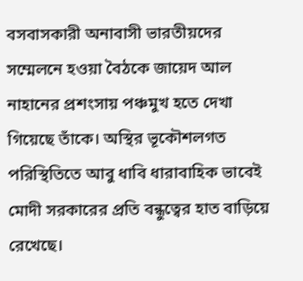বসবাসকারী অনাবাসী ভারতীয়দের সম্মেলনে হওয়া বৈঠকে জায়েদ আল নাহানের প্রশংসায় পঞ্চমুখ হতে দেখা গিয়েছে তাঁকে। অস্থির ভূকৌশলগত পরিস্থিতিতে আবু ধাবি ধারাবাহিক ভাবেই মোদী সরকারের প্রতি বন্ধুত্বের হাত বাড়িয়ে রেখেছে।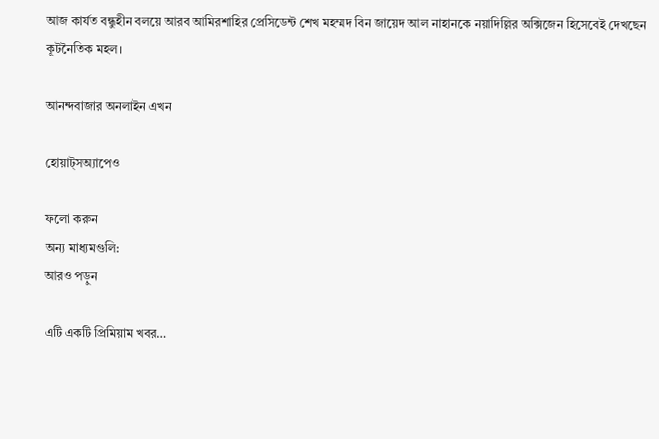আজ কার্যত বন্ধুহীন বলয়ে আরব আমিরশাহির প্রেসিডেন্ট শেখ মহম্মদ বিন জায়েদ আল নাহানকে নয়াদিল্লির অক্সিজেন হিসেবেই দেখছেন কূটনৈতিক মহল।

আনন্দবাজার অনলাইন এখন

হোয়াট্‌সঅ্যাপেও

ফলো করুন
অন্য মাধ্যমগুলি:
আরও পড়ুন

এটি একটি প্রিমিয়াম খবর…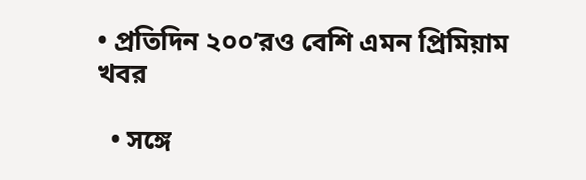• প্রতিদিন ২০০’রও বেশি এমন প্রিমিয়াম খবর

  • সঙ্গে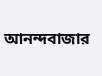আনন্দবাজার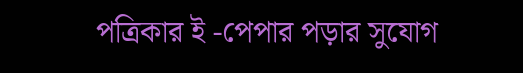পত্রিকার ই -পেপার পড়ার সুযোগ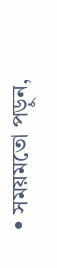• সময়মতো পড়ুন,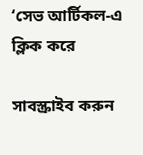‘সেভ আর্টিকল-এ ক্লিক করে

সাবস্ক্রাইব করুন